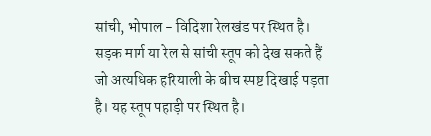सांची, भोपाल - विदिशा रेलखंड पर स्थित है। सड़क मार्ग या रेल से सांची स्तूप को देख सकते हैं जो अत्यधिक हरियाली के बीच स्पष्ट दिखाई पड़ता है। यह स्तूप पहाड़ी पर स्थित है।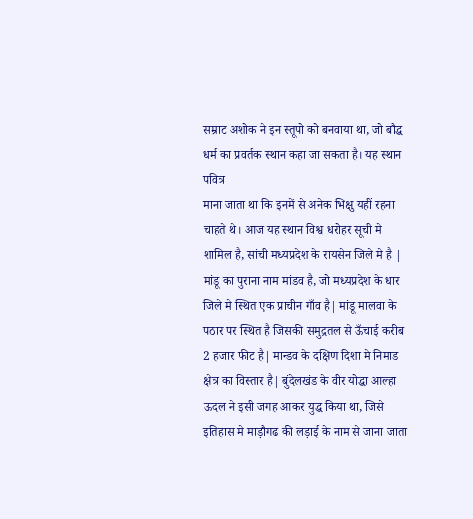सम्राट अशोक ने इन स्तूपो को बनवाया था, जो बौद्ध धर्म का प्रवर्तक स्थान कहा जा सकता है। यह स्थान पवित्र
माना जाता था कि इनमें से अनेक भिक्षु यहीं रहना चाहते थे। आज यह स्थान विश्व धरोहर सूची मे शामिल है, सांची मध्यप्रदेश के रायसेन जिले मे है |
मांडू का पुराना नाम मांडव है, जो मध्यप्रदेश के धार जिले मे स्थित एक प्राचीन गाँव है| मांडू मालवा के पठार पर स्थित है जिसकी समुद्रतल से ऊँचाई करीब 2 हजार फीट है| मान्डव के दक्षिण दिशा मे निमाड क्षेत्र का विस्तार है| बुंदेलखंड के वीर योद्धा आल्हा ऊदल ने इसी जगह आकर युद्ध किया था, जिसे इतिहास मे माड़ौगढ की लड़ाई के नाम से जाना जाता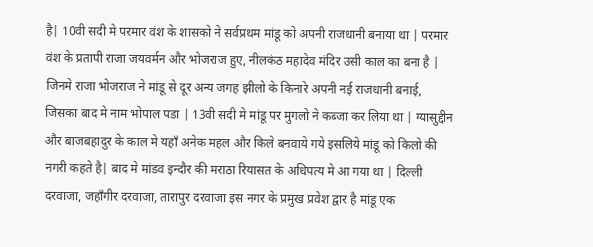है| 10वी सदी मे परमार वंश के शासको ने सर्वप्रथम मांडू को अपनी राजधानी बनाया था | परमार वंश के प्रतापी राजा जयवर्मन और भोजराज हुए, नीलकंठ महादेव मंदिर उसी काल का बना है | जिनमे राजा भोजराज ने मांडू से दूर अन्य जगह झीलो के किनारे अपनी नई राजधानी बनाई, जिसका बाद मे नाम भोपाल पडा | 13वी सदी मे मांडू पर मुगलो ने कब्जा कर लिया था | ग्यासुद्दीन और बाजबहादुर के काल मे यहाँ अनेक महल और किले बनवाये गये इसलिये मांडू को किलो की नगरी कहते है| बाद मे मांडव इन्दौर की मराठा रियासत के अधिपत्य मे आ गया था | दिल्ली दरवाजा, जहाँगीर दरवाजा, तारापुर दरवाजा इस नगर के प्रमुख प्रवेश द्वार है मांडू एक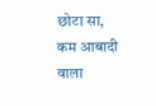छोटा सा, कम आबादी वाला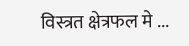विस्त्रत क्षेत्रफल मे ...